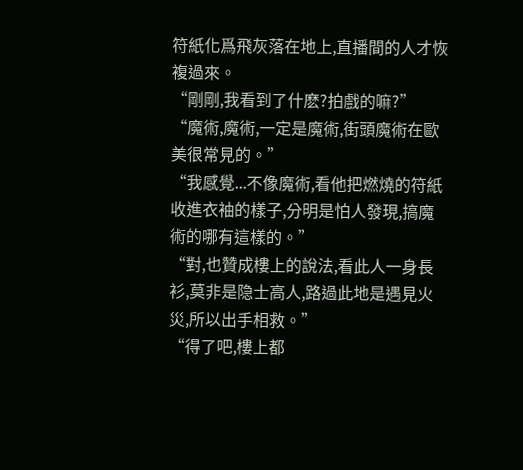符紙化爲飛灰落在地上,直播間的人才恢複過來。
“剛剛,我看到了什麽?拍戲的嘛?”
“魔術,魔術,一定是魔術,街頭魔術在歐美很常見的。”
“我感覺...不像魔術,看他把燃燒的符紙收進衣袖的樣子,分明是怕人發現,搞魔術的哪有這樣的。”
“對,也贊成樓上的說法,看此人一身長衫,莫非是隐士高人,路過此地是遇見火災,所以出手相救。”
“得了吧,樓上都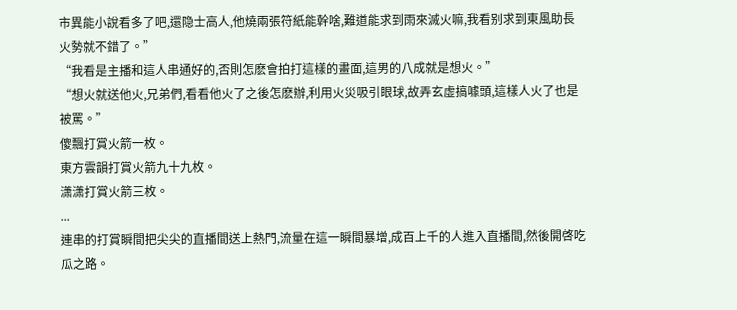市異能小說看多了吧,還隐士高人,他燒兩張符紙能幹啥,難道能求到雨來滅火嘛,我看别求到東風助長火勢就不錯了。”
“我看是主播和這人串通好的,否則怎麽會拍打這樣的畫面,這男的八成就是想火。”
“想火就送他火,兄弟們,看看他火了之後怎麽辦,利用火災吸引眼球,故弄玄虛搞噱頭,這樣人火了也是被罵。”
傻飄打賞火箭一枚。
東方雲韻打賞火箭九十九枚。
潇潇打賞火箭三枚。
...
連串的打賞瞬間把尖尖的直播間送上熱門,流量在這一瞬間暴增,成百上千的人進入直播間,然後開啓吃瓜之路。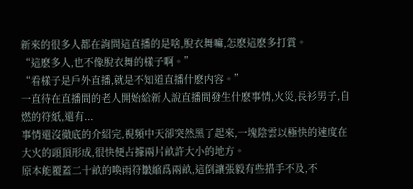新來的很多人都在詢問這直播的是啥,脫衣舞嘛,怎麽這麽多打賞。
“這麽多人,也不像脫衣舞的樣子啊。”
“看樣子是戶外直播,就是不知道直播什麽内容。”
一直待在直播間的老人開始給新人說直播間發生什麽事情,火災,長衫男子,自燃的符紙,還有...
事情還沒徹底的介紹完,視頻中天卻突然黑了起來,一塊陰雲以極快的速度在大火的頭頂形成,很快便占據兩片畝許大小的地方。
原本能覆蓋二十畝的喚雨符皺縮爲兩畝,這倒讓張毅有些措手不及,不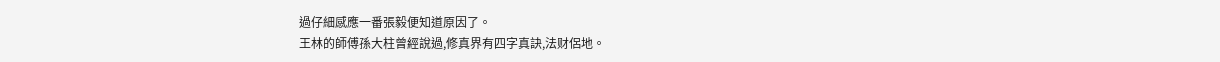過仔細感應一番張毅便知道原因了。
王林的師傅孫大柱曾經說過,修真界有四字真訣,法财侶地。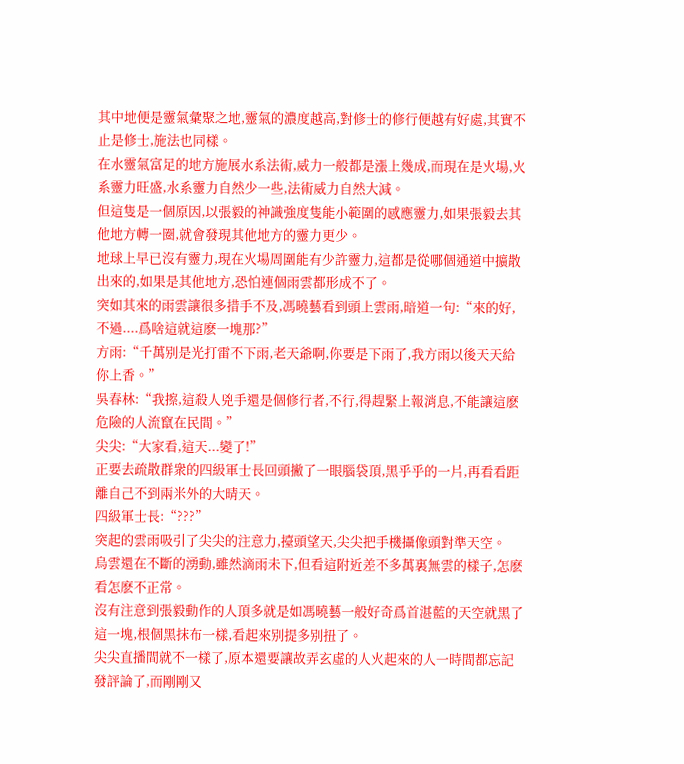其中地便是靈氣彙聚之地,靈氣的濃度越高,對修士的修行便越有好處,其實不止是修士,施法也同樣。
在水靈氣富足的地方施展水系法術,威力一般都是漲上幾成,而現在是火場,火系靈力旺盛,水系靈力自然少一些,法術威力自然大減。
但這隻是一個原因,以張毅的神識強度隻能小範圍的感應靈力,如果張毅去其他地方轉一圈,就會發現其他地方的靈力更少。
地球上早已沒有靈力,現在火場周圍能有少許靈力,這都是從哪個通道中擴散出來的,如果是其他地方,恐怕連個雨雲都形成不了。
突如其來的雨雲讓很多措手不及,馮曉藝看到頭上雲雨,暗道一句:“來的好,不過....爲啥這就這麽一塊那?”
方雨:“千萬别是光打雷不下雨,老天爺啊,你要是下雨了,我方雨以後天天給你上香。”
吳春林:“我擦,這殺人兇手還是個修行者,不行,得趕緊上報消息,不能讓這麽危險的人流竄在民間。”
尖尖:“大家看,這天...變了!”
正要去疏散群衆的四級軍士長回頭撇了一眼腦袋頂,黑乎乎的一片,再看看距離自己不到兩米外的大晴天。
四級軍士長:“???”
突起的雲雨吸引了尖尖的注意力,擡頭望天,尖尖把手機攝像頭對準天空。
烏雲還在不斷的湧動,雖然滴雨未下,但看這附近差不多萬裏無雲的樣子,怎麽看怎麽不正常。
沒有注意到張毅動作的人頂多就是如馮曉藝一般好奇爲首湛藍的天空就黑了這一塊,根個黑抹布一樣,看起來别提多别扭了。
尖尖直播間就不一樣了,原本還要讓故弄玄虛的人火起來的人一時間都忘記發評論了,而剛剛又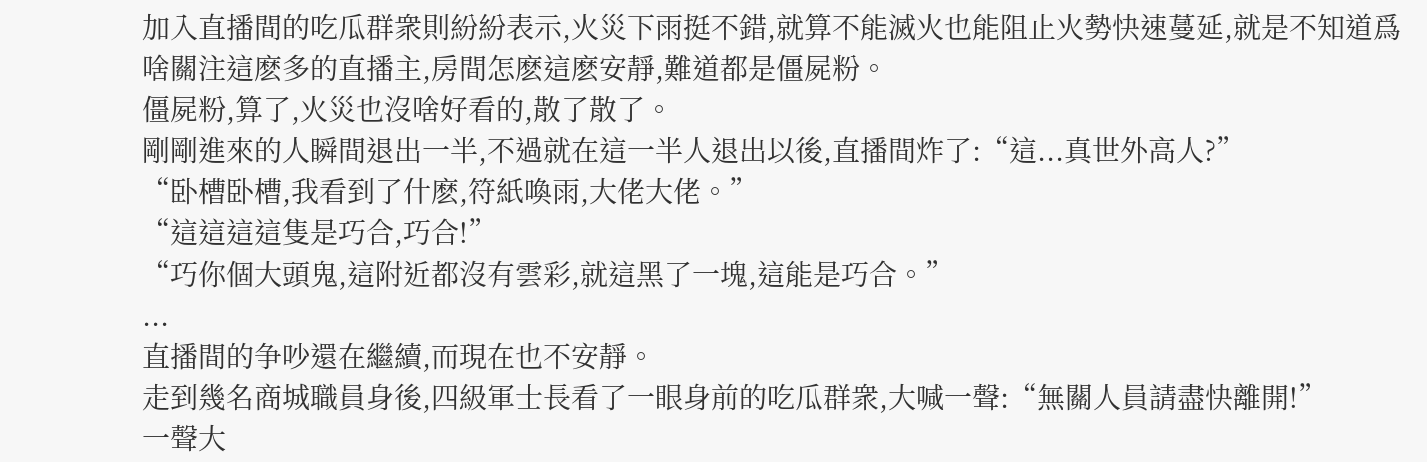加入直播間的吃瓜群衆則紛紛表示,火災下雨挺不錯,就算不能滅火也能阻止火勢快速蔓延,就是不知道爲啥關注這麽多的直播主,房間怎麽這麽安靜,難道都是僵屍粉。
僵屍粉,算了,火災也沒啥好看的,散了散了。
剛剛進來的人瞬間退出一半,不過就在這一半人退出以後,直播間炸了:“這...真世外高人?”
“卧槽卧槽,我看到了什麽,符紙喚雨,大佬大佬。”
“這這這這隻是巧合,巧合!”
“巧你個大頭鬼,這附近都沒有雲彩,就這黑了一塊,這能是巧合。”
...
直播間的争吵還在繼續,而現在也不安靜。
走到幾名商城職員身後,四級軍士長看了一眼身前的吃瓜群衆,大喊一聲:“無關人員請盡快離開!”
一聲大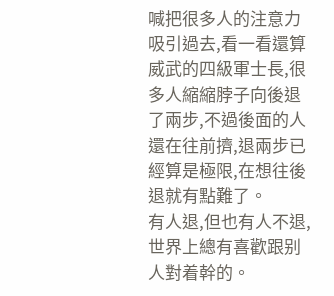喊把很多人的注意力吸引過去,看一看還算威武的四級軍士長,很多人縮縮脖子向後退了兩步,不過後面的人還在往前擠,退兩步已經算是極限,在想往後退就有點難了。
有人退,但也有人不退,世界上總有喜歡跟别人對着幹的。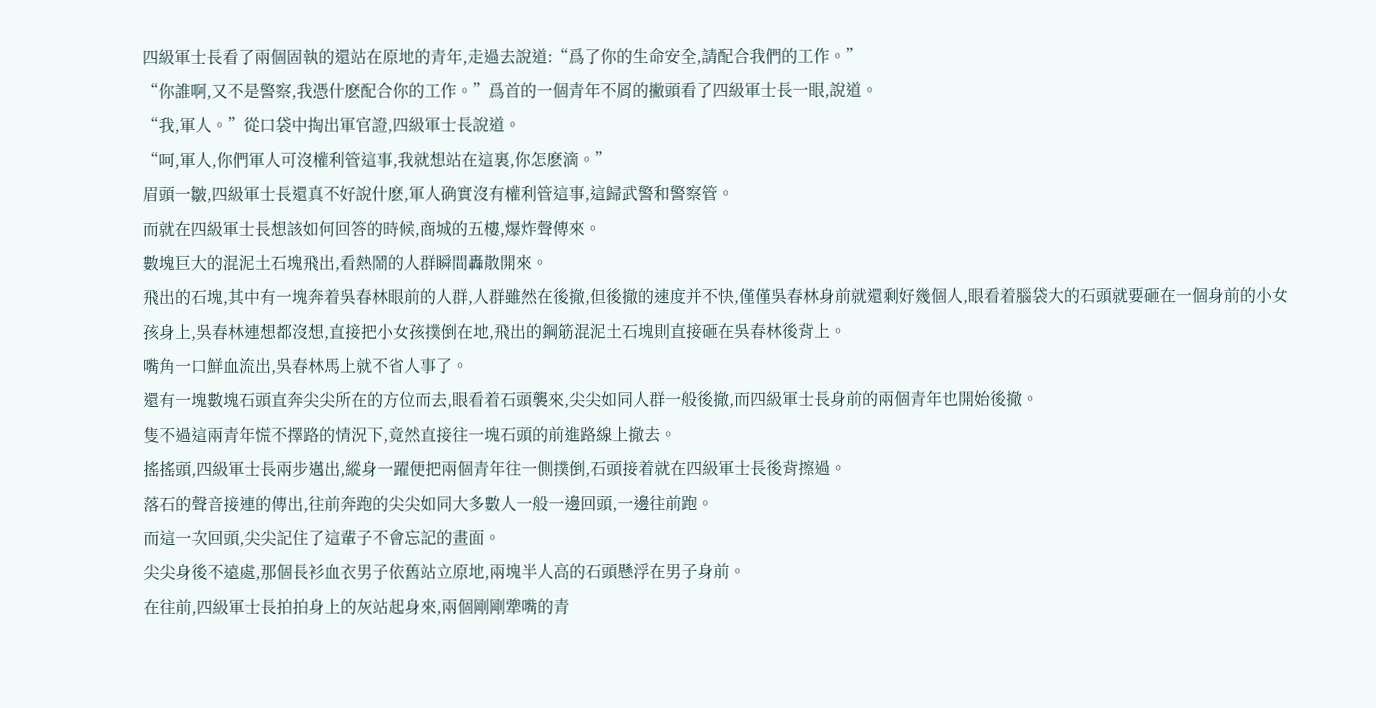四級軍士長看了兩個固執的還站在原地的青年,走過去說道:“爲了你的生命安全,請配合我們的工作。”
“你誰啊,又不是警察,我憑什麽配合你的工作。”爲首的一個青年不屑的撇頭看了四級軍士長一眼,說道。
“我,軍人。”從口袋中掏出軍官證,四級軍士長說道。
“呵,軍人,你們軍人可沒權利管這事,我就想站在這裏,你怎麽滴。”
眉頭一皺,四級軍士長還真不好說什麽,軍人确實沒有權利管這事,這歸武警和警察管。
而就在四級軍士長想該如何回答的時候,商城的五樓,爆炸聲傳來。
數塊巨大的混泥土石塊飛出,看熱鬧的人群瞬間轟散開來。
飛出的石塊,其中有一塊奔着吳春林眼前的人群,人群雖然在後撤,但後撤的速度并不快,僅僅吳春林身前就還剩好幾個人,眼看着腦袋大的石頭就要砸在一個身前的小女孩身上,吳春林連想都沒想,直接把小女孩撲倒在地,飛出的鋼筋混泥土石塊則直接砸在吳春林後背上。
嘴角一口鮮血流出,吳春林馬上就不省人事了。
還有一塊數塊石頭直奔尖尖所在的方位而去,眼看着石頭襲來,尖尖如同人群一般後撤,而四級軍士長身前的兩個青年也開始後撤。
隻不過這兩青年慌不擇路的情況下,竟然直接往一塊石頭的前進路線上撤去。
搖搖頭,四級軍士長兩步邁出,縱身一躍便把兩個青年往一側撲倒,石頭接着就在四級軍士長後背擦過。
落石的聲音接連的傳出,往前奔跑的尖尖如同大多數人一般一邊回頭,一邊往前跑。
而這一次回頭,尖尖記住了這輩子不會忘記的畫面。
尖尖身後不遠處,那個長衫血衣男子依舊站立原地,兩塊半人高的石頭懸浮在男子身前。
在往前,四級軍士長拍拍身上的灰站起身來,兩個剛剛犟嘴的青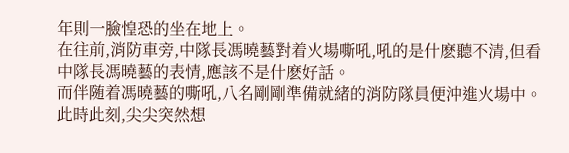年則一臉惶恐的坐在地上。
在往前,消防車旁,中隊長馮曉藝對着火場嘶吼,吼的是什麽聽不清,但看中隊長馮曉藝的表情,應該不是什麽好話。
而伴随着馮曉藝的嘶吼,八名剛剛準備就緒的消防隊員便沖進火場中。
此時此刻,尖尖突然想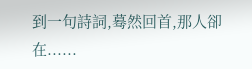到一句詩詞,蓦然回首,那人卻在......